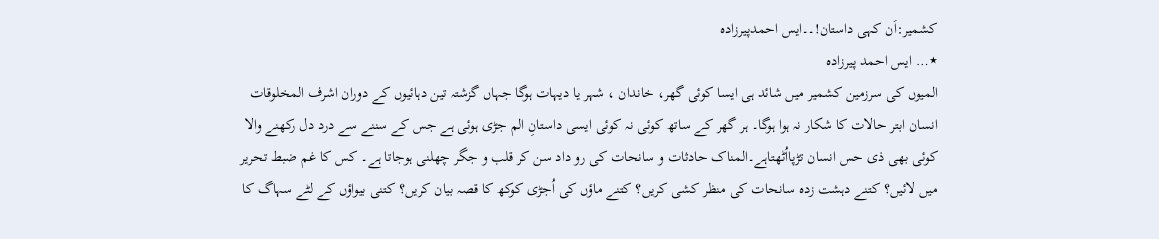کشمیر:اَن کہی داستان!۔۔ایس احمدپیرزادہ
٭… ایس احمد پیرزادہ
المیوں کی سرزمین کشمیر میں شائد ہی ایسا کوئی گھر، خاندان ، شہر یا دیہات ہوگا جہاں گزشتہ تین دہائیوں کے دوران اشرف المخلوقات انسان ابتر حالات کا شکار نہ ہوا ہوگا۔ ہر گھر کے ساتھ کوئی نہ کوئی ایسی داستانِ الم جڑی ہوئی ہے جس کے سننے سے درد دل رکھنے والا کوئی بھی ذی حس انسان تڑپااُٹھتاہے۔المناک حادثات و سانحات کی رو داد سن کر قلب و جگر چھلنی ہوجاتا ہے۔ کس کا غم ضبط تحریر میں لائیں؟ کتنے دہشت زدہ سانحات کی منظر کشی کریں؟ کتنے ماؤں کی اُجڑی کوکھ کا قصہ بیان کریں؟ کتنی بیواؤں کے لٹے سہاگ کا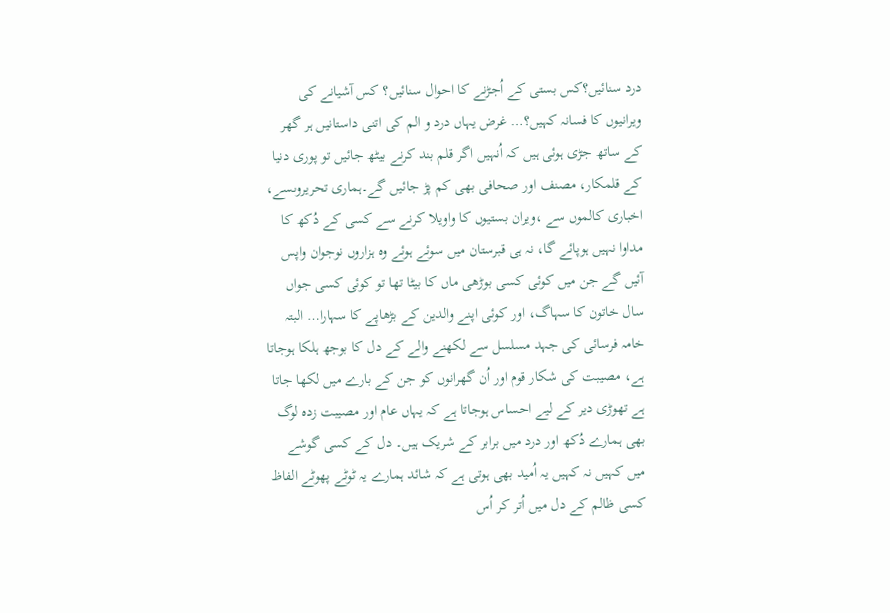درد سنائیں؟کس بستی کے اُجڑنے کا احوال سنائیں؟ کس آشیانے کی ویرانیوں کا فسانہ کہیں؟… غرض یہاں درد و الم کی اتنی داستانیں ہر گھر کے ساتھ جڑی ہوئی ہیں کہ اُنہیں اگر قلم بند کرنے بیٹھ جائیں تو پوری دنیا کے قلمکار، مصنف اور صحافی بھی کم پڑ جائیں گے۔ہماری تحریروںسے، اخباری کالموں سے ،ویران بستیوں کا واویلا کرنے سے کسی کے دُکھ کا مداوا نہیں ہوپائے گا، نہ ہی قبرستان میں سوئے ہوئے وہ ہزاروں نوجوان واپس آئیں گے جن میں کوئی کسی بوڑھی ماں کا بیٹا تھا تو کوئی کسی جواں سال خاتون کا سہاگ، اور کوئی اپنے والدین کے بڑھاپے کا سہارا… البتہ خامہ فرسائی کی جہد مسلسل سے لکھنے والے کے دل کا بوجھ ہلکا ہوجاتا ہے، مصیبت کی شکار قوم اور اُن گھرانوں کو جن کے بارے میں لکھا جاتا ہے تھوڑی دیر کے لیے احساس ہوجاتا ہے کہ یہاں عام اور مصیبت زدہ لوگ بھی ہمارے دُکھ اور درد میں برابر کے شریک ہیں۔ دل کے کسی گوشے میں کہیں نہ کہیں یہ اُمید بھی ہوتی ہے کہ شائد ہمارے یہ ٹوٹے پھوٹے الفاظ کسی ظالم کے دل میں اُتر کر اُس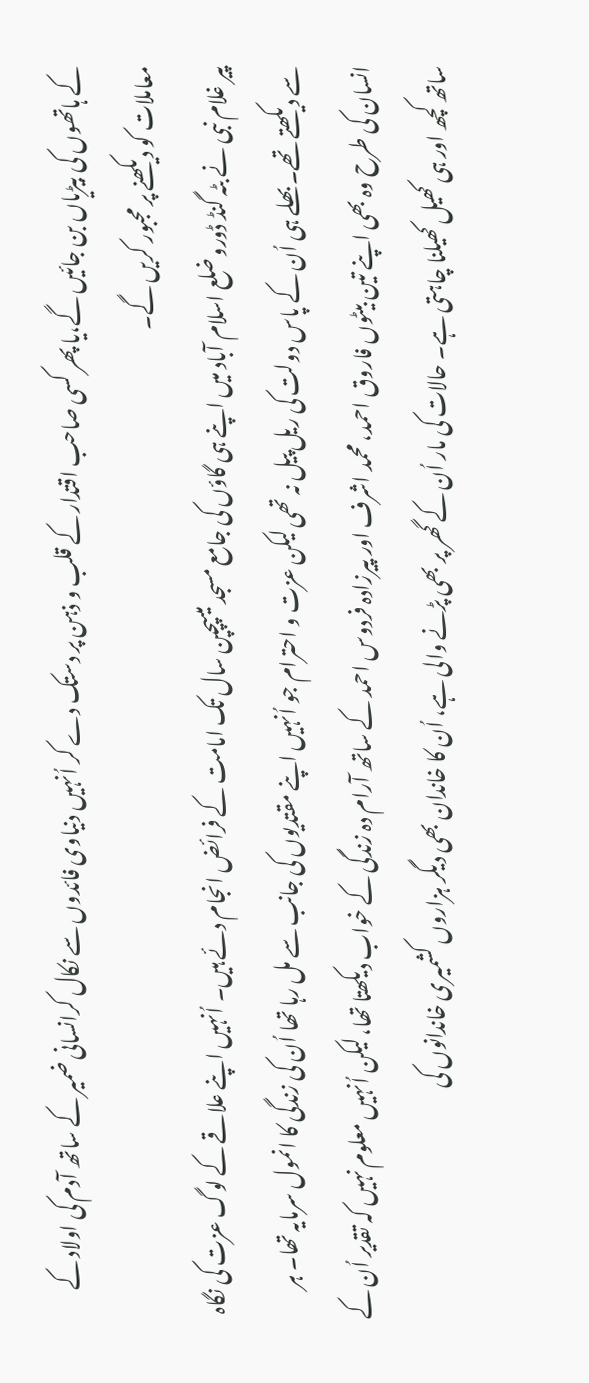کے ہاتھوں کی بیڑیاں بن جائیں گے،یا پھر کسی صاحب اقتدار کے قلب و ذہن پر دستک دے کر اُنہیں دنیاوی فائدوں سے نکال کرانسانی ضمیر کے ساتھ آدم کی اولاد کے معاملات کو دیکھنے پر مجبور کریں گے۔
پیر غلام نبی نے بٹہ گنڈ ڈورو ضلع اسلام آباد میں اپنے ہی گاؤں کی جامع مسجد میںپچپن سال تک امامت کے فرائض انجام دئے ہیں۔ اُنہیں اپنے علاقے کے لوگ عزت کی نگاہ سے دیکھتے تھے۔بھلے ہی اُن کے پاس دولت کی ریل پیل نہ تھی لیکن عزت و احترام جو اُنہیں اپنے مقتدیوں کی جانب سے مل رہا تھا اُن کی زندگی کا انمول سرمایہ تھا۔ ہر انسان کی طرح وہ بھی اپنے تین بیٹوں فاروق احمد، محمد اشرف اور پیرزادہ فردوس احمد کے ساتھ آرام دہ زندگی کے خواب دیکھتا تھا، لیکن اُنہیں معلوم نہیں کہ تقدیر اُن کے ساتھ کچھ اور ہی کھیل کھیلنا چاہتی ہے۔ حالات کی مار اُن کے گھر پر بھی پڑنے والی ہے، اُن کا خاندان بھی دیگر ہزاروں کشمیری خاندانوں کی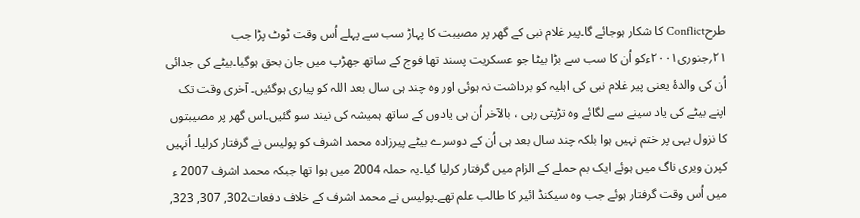طرحConflict کا شکار ہوجائے گا۔پیر غلام نبی کے گھر پر مصیبت کا پہاڑ سب سے پہلے اُس وقت ٹوٹ پڑا جب ۲۱؍جنوری۲۰۰۱ءکو اُن کا سب سے بڑا بیٹا جو عسکریت پسند تھا فوج کے ساتھ جھڑپ میں جان بحق ہوگیا۔بیٹے کی جدائی اُن کی والدۂ یعنی پیر غلام نبی کی اہلیہ کو برداشت نہ ہوئی اور وہ چند ہی سال بعد اللہ کو پیاری ہوگئیں۔ آخری وقت تک اپنے بیٹے کی یاد سینے سے لگائے وہ تڑپتی رہی ، بالآخر اُن ہی یادوں کے ساتھ ہمیشہ کی نیند سو گئیں۔اس گھر پر مصیبتوں کا نزول یہی پر ختم نہیں ہوا بلکہ چند سال بعد ہی اُن کے دوسرے بیٹے پیرزادہ محمد اشرف کو پولیس نے گرفتار کرلیا۔ اُنہیں کپرن ویری ناگ میں ہوئے ایک بم حملے کے الزام میں گرفتار کرلیا گیا۔یہ حملہ 2004 میں ہوا تھا جبکہ محمد اشرف 2007 ء میں اُس وقت گرفتار ہوئے جب وہ سیکنڈ ائیر کا طالب علم تھے۔پولیس نے محمد اشرف کے خلاف دفعات302, 307, 323,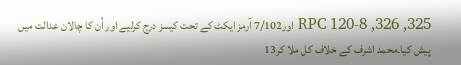325, 326, 120-8 RPC اور7/102 آرمز ایکٹ کے تحت کیسز درج کرلیے اور اُن کا چالان عدالت میں پیش کیا۔محمد اشرف کے خلاف کل ملا کر13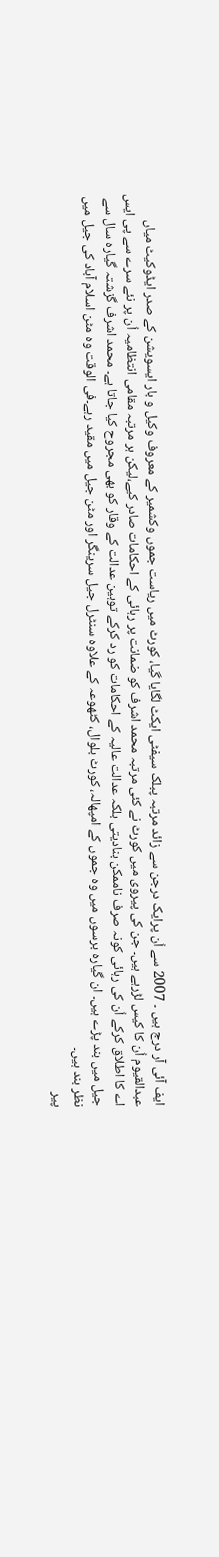ایف آئی آر درج ہیں ۔ 2007 سے اُن پرایک درجن سے زائد مرتبہ پبلک سیفٹی ایکٹ لگایا گیا، کورٹ میں ریاست جموں وکشمیر کے معروف وکیل و بار ایسویشن کے صدر ایڈوکیٹ میاں عبدالقیوم اُن کا کیس لڑرہے ہیں۔ جن کی پیروی میں کورٹ نے کئی مرتبہ محمد اشرف کو ضمانت پر رہائی کے احکامات صادر کیے،لیکن ہر مرتبہ مقامی انتظامیہ اُن پر نئے سرے سے پی ایس اے کا اطلاق کرکے اُن کی رہائی کونہ صرف ناممکن بنادیتی بلکہ عدالت عالیہ کے احکامات کو رد کرکے توہین عدالت کے وقار کو بھی مجروح کیا جاتا ہے۔ محمد اشرف گزشتہ گیارہ سال سے جیل میں بند پڑے ہیں۔ ان گیارہ برسوں میں وہ جموں کے امپھالہ، کورٹ بلوال، کٹھوعہ کے علاوہ سنٹرل جیل سرینگر اور مٹن جیل میں مقید رہے۔فی الوقت وہ مٹن اسلام آباد کی جیل میں نظر بند ہیں۔
پیر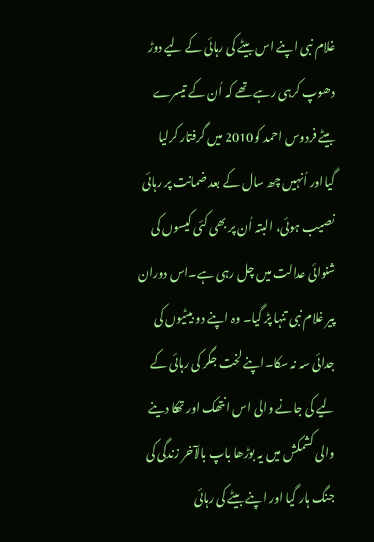غلام نبی اپنے اس بیٹے کی رہائی کے لیے دوڑ دھوپ کرہی رہے تھے کہ اُن کے تیسرے بیٹے فردوس احمد کو2010 میں گرفتار کرلیا گیااور اُنہیں چھ سال کے بعد ضمانت پر رہائی نصیب ہوئی، البتہ اُن پر بھی کئی کیسوں کی شنوائی عدالت میں چل رہی ہے۔اس دوران پیر غلام نبی تنہا پڑ گیا۔ وہ اپنے دو بیٹیوں کی جدائی سہ نہ سکا۔اپنے لخت جگر کی رہائی کے لیے کی جانے والی اس انتھک اور تھکا دینے والی کشمکش میں یہ بوڑھا باپ بالآخر زندگی کی جنگ ہار گیا اور اپنے بیٹے کی رہائی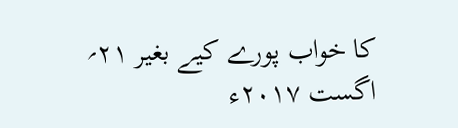کا خواب پورے کیے بغیر ۲۱؍ اگست ۲۰۱۷ء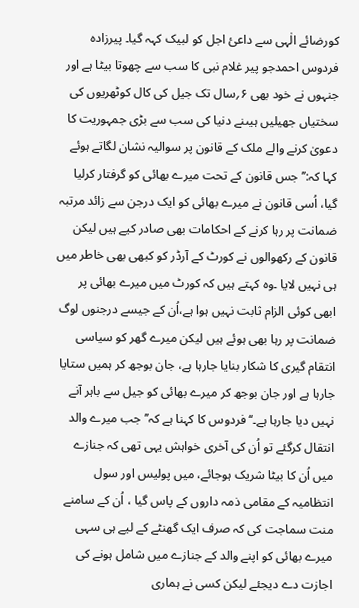کورضائے الٰہی سے داعیٔ اجل کو لبیک کہہ گیا۔ پیرزادہ فردوس احمدجو پیر غلام نبی کا سب سے چھوتا بیٹا ہے اور جنہوں نے خود بھی ۶؍سال تک جیل کی کال کوٹھریوں کی سختیاں جھیلیں ہیںنے دنیا کی سب سے بڑی جمہوریت کا دعویٰ کرنے والے ملک کے قانون پر سوالیہ نشان لگاتے ہوئے کہا کہ:’’ جس قانون کے تحت میرے بھائی کو گرفتار کرلیا گیا، اُسی قانون نے میرے بھائی کو ایک درجن سے زائد مرتبہ ضمانت پر رہا کرنے کے احکامات بھی صادر کیے ہیں لیکن قانون کے رکھوالوں نے کورٹ کے آرڈر کو کبھی بھی خاطر میں ہی نہیں لایا ۔وہ کہتے ہیں کہ کورٹ میں میرے بھائی پر ابھی کوئی الزام ثابت نہیں ہوا ہے،اُن کے جیسے درجنوں لوگ ضمانت پر رہا بھی ہوئے ہیں لیکن میرے گھر کو سیاسی انتقام گیری کا شکار بنایا جارہا ہے، جان بوجھ کر ہمیں ستایا جارہا ہے اور جان بوجھ کر میرے بھائی کو جیل سے باہر آنے نہیں دیا جارہا ہے۔‘‘ فردوس کا کہنا ہے کہ’’ جب میرے والد انتقال کرگئے تو اُن کی آخری خواہش یہی تھی کہ جنازے میں اُن کا بیٹا شریک ہوجائے، میں پولیس اور سول انتظامیہ کے مقامی ذمہ داروں کے پاس گیا ، اُن کے سامنے منت سماجت کی کہ صرف ایک گھنٹے کے لیے ہی سہی میرے بھائی کو اپنے والد کے جنازے میں شامل ہونے کی اجازت دے دیجئے لیکن کسی نے ہماری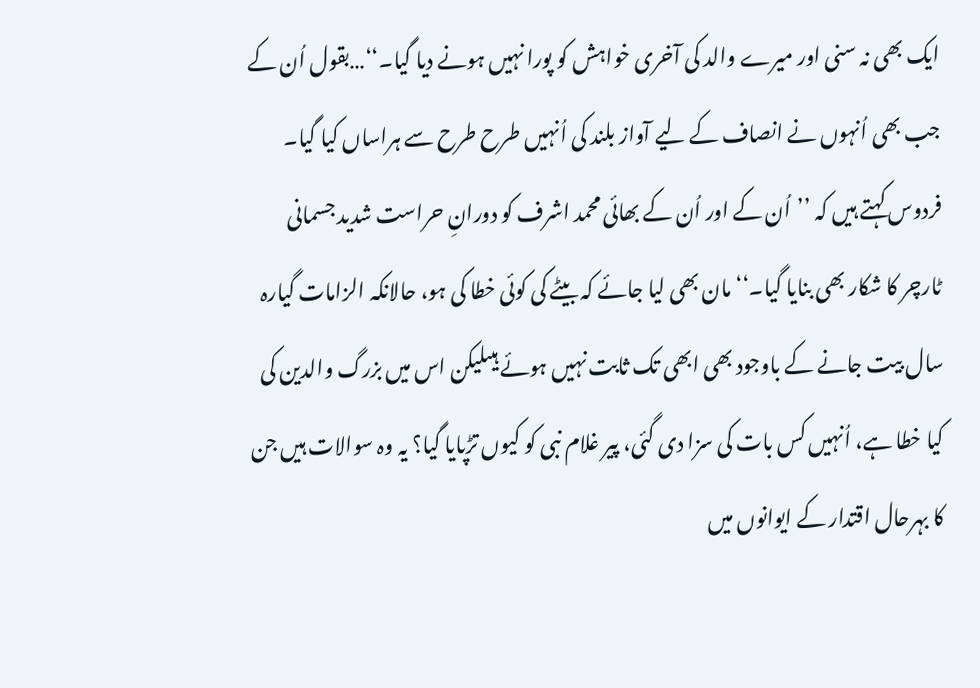ایک بھی نہ سنی اور میرے والد کی آخری خواہش کو پورا نہیں ہونے دیا گیا۔‘‘…بقول اُن کے جب بھی اُنہوں نے انصاف کے لیے آواز بلند کی اُنہیں طرح طرح سے ہراساں کیا گیا۔ فردوس کہتے ہیں کہ ’’اُن کے اور اُن کے بھائی محمد اشرف کو دورانِ حراست شدید جسمانی ٹارچر کا شکار بھی بنایا گیا۔‘‘ مان بھی لیا جائے کہ بیٹے کی کوئی خطا کی ہو، حالانکہ الزامات گیارہ سال بیت جانے کے باوجود بھی ابھی تک ثابت نہیں ہوئے ہیںلیکن اس میں بزرگ والدین کی کیا خطا ہے، اُنہیں کس بات کی سزا دی گئی، پیر غلام نبی کو کیوں تڑپایا گیا؟ یہ وہ سوالات ہیں جن کا بہرحال اقتدار کے ایوانوں میں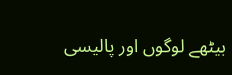بیٹھے لوگوں اور پالیسی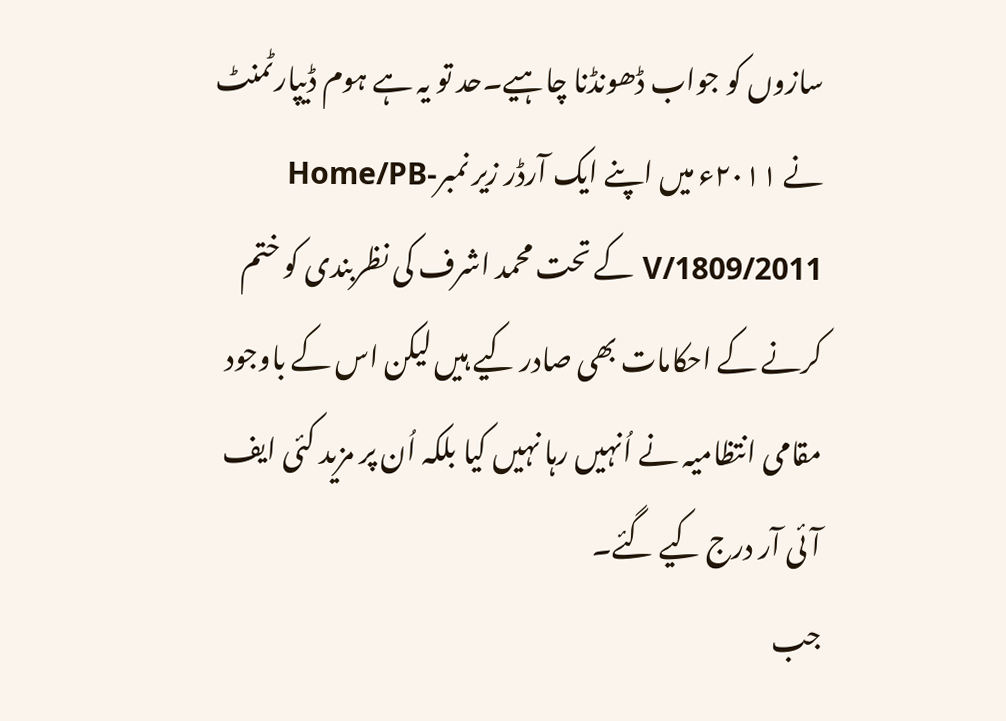سازوں کو جواب ڈھونڈنا چاہیے۔حد تو یہ ہے ہوم ڈیپارٹمنٹ نے ۲۰۱۱ء میں اپنے ایک آرڈر زیر نمبرHome/PB-V/1809/2011 کے تحت محمد اشرف کی نظربندی کو ختم کرنے کے احکامات بھی صادر کیے ہیں لیکن اس کے باوجود مقامی انتظامیہ نے اُنہیں رہا نہیں کیا بلکہ اُن پر مزید کئی ایف آئی آر درج کیے گئے۔
جب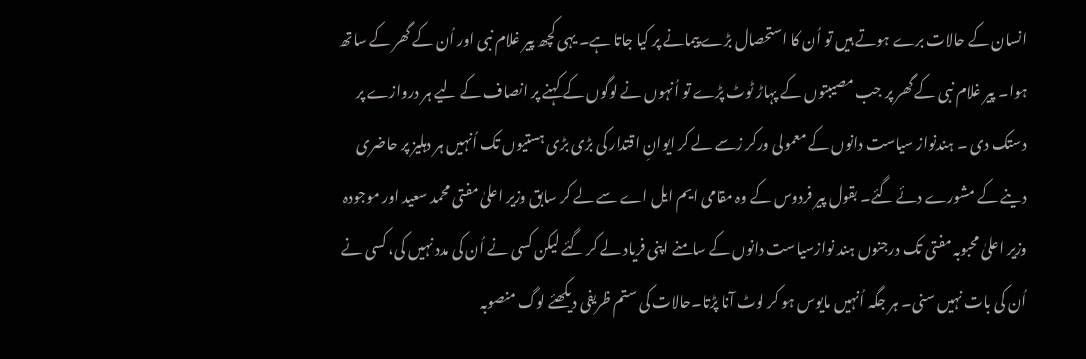انسان کے حالات برے ہوتے ہیں تو اُن کا استحصال بڑے پیمانے پر کیا جاتا ہے۔ یہی کچھ پیر غلام نبی اور اُن کے گھر کے ساتھ ہوا۔ پیر غلام نبی کے گھر پر جب مصیبتوں کے پہاڑ ٹوٹ پڑے تو اُنہوں نے لوگوں کے کہنے پر انصاف کے لیے ہر دروازے پر دستک دی ۔ ہندنواز سیاست دانوں کے معمولی ورکر زسے لے کر ایوانِ اقتدار کی بڑی بڑی ہستیوں تک اُنہیں ہر دہلیز پر حاضری دینے کے مشورے دئے گئے۔ بقول پیر فردوس کے وہ مقامی ایم ایل اے سے لے کر سابق وزیر اعلیٰ مفتی محمد سعید اور موجودہ وزیر اعلیٰ محبوبہ مفتی تک درجنوں ہند نوازسیاست دانوں کے سامنے اپنی فریاد لے کر گئے لیکن کسی نے اُن کی مدد نہیں کی، کسی نے اُن کی بات نہیں سنی۔ ہر جگہ اُنہیں مایوس ہو کر لوٹ آنا پڑتا۔حالات کی ستم ظریفی دیکھئے لوگ منصوبہ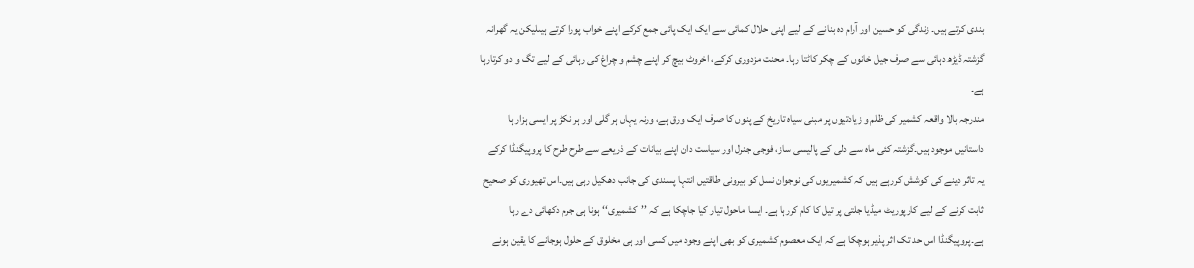بندی کرتے ہیں۔ زندگی کو حسین اور آرام دہ بنانے کے لیے اپنی حلال کمائی سے ایک ایک پائی جمع کرکے اپنے خواب پورا کرتے ہیںلیکن یہ گھرانہ گزشتہ ڈیڑھ دہائی سے صرف جیل خانوں کے چکر کاٹتا رہا۔ محنت مزدوری کرکے، اخروٹ بیچ کر اپنے چشم و چراغ کی رہائی کے لیے تگ و دو کرتارہا ہے۔
مندرجہ بالا واقعہ کشمیر کی ظلم و زیادتیوں پر مبنی سیاہ تاریخ کے پنوں کا صرف ایک ورق ہے، ورنہ یہاں ہر گلی اور ہر نکڑ پر ایسی ہزار ہا داستانیں موجود ہیں۔گزشتہ کئی ماہ سے دلی کے پالیسی ساز، فوجی جنرل اور سیاست دان اپنے بیانات کے ذریعے سے طرح طرح کا پروپیگنڈا کرکے یہ تاثر دینے کی کوشش کررہے ہیں کہ کشمیریوں کی نوجوان نسل کو بیرونی طاقتیں انتہا پسندی کی جانب دھکیل رہی ہیں۔اس تھیوری کو صحیح ثابت کرنے کے لیے کارپوریٹ میڈیا جلتی پر تیل کا کام کررہا ہے۔ ایسا ماحول تیار کیا جاچکا ہے کہ ’’کشمیری‘‘ ہونا ہی جرم دکھائی دے رہا ہے۔پروپیگنڈا اس حد تک اثر پذیر ہوچکا ہے کہ ایک معصوم کشمیری کو بھی اپنے وجود میں کسی اور ہی مخلوق کے حلول ہوجانے کا یقین ہونے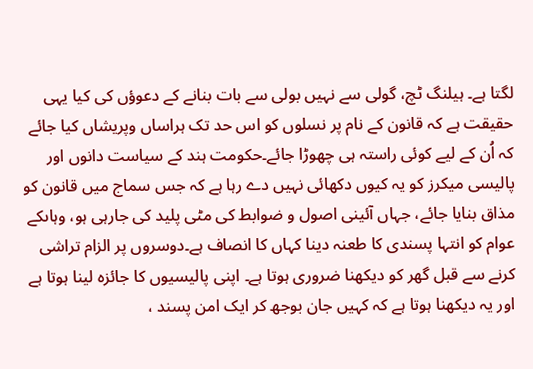لگتا ہے۔ ہیلنگ ٹچ، گولی سے نہیں بولی سے بات بنانے کے دعوؤں کی کیا یہی حقیقت ہے کہ قانون کے نام پر نسلوں کو اس حد تک ہراساں وپریشاں کیا جائے کہ اُن کے لیے کوئی راستہ ہی چھوڑا جائے۔حکومت ہند کے سیاست دانوں اور پالیسی میکرز کو یہ کیوں دکھائی نہیں دے رہا ہے کہ جس سماج میں قانون کو مذاق بنایا جائے، جہاں آئینی اصول و ضوابط کی مٹی پلید کی جارہی ہو، وہاںکے عوام کو انتہا پسندی کا طعنہ دینا کہاں کا انصاف ہے۔دوسروں پر الزام تراشی کرنے سے قبل گھر کو دیکھنا ضروری ہوتا ہے۔ اپنی پالیسیوں کا جائزہ لینا ہوتا ہے اور یہ دیکھنا ہوتا ہے کہ کہیں جان بوجھ کر ایک امن پسند ،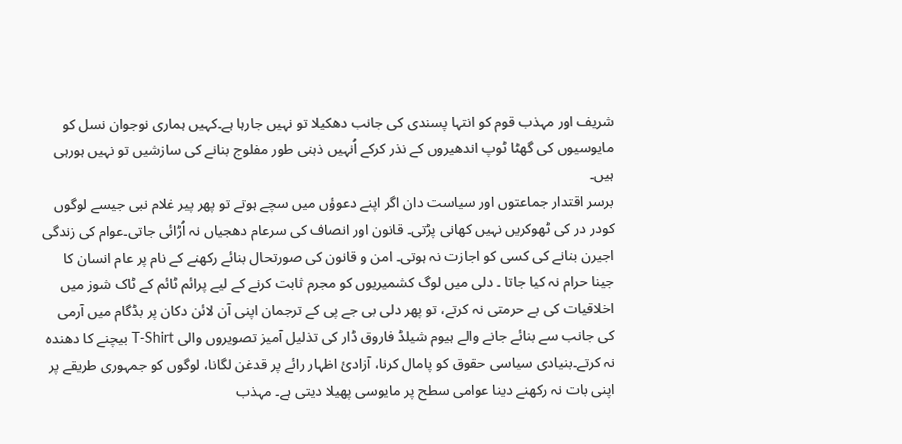شریف اور مہذب قوم کو انتہا پسندی کی جانب دھکیلا تو نہیں جارہا ہے۔کہیں ہماری نوجوان نسل کو مایوسیوں کی گھٹا ٹوپ اندھیروں کے نذر کرکے اُنہیں ذہنی طور مفلوج بنانے کی سازشیں تو نہیں ہورہی ہیں۔
برسر اقتدار جماعتوں اور سیاست دان اگر اپنے دعوؤں میں سچے ہوتے تو پھر پیر غلام نبی جیسے لوگوں کودر در کی ٹھوکریں نہیں کھانی پڑتی۔ قانون اور انصاف کی سرعام دھجیاں نہ اُڑائی جاتی۔عوام کی زندگی اجیرن بنانے کی کسی کو اجازت نہ ہوتی۔ امن و قانون کی صورتحال بنائے رکھنے کے نام پر عام انسان کا جینا حرام نہ کیا جاتا ۔ دلی میں لوگ کشمیریوں کو مجرم ثابت کرنے کے لیے پرائم ٹائم کے ٹاک شوز میں اخلاقیات کی بے حرمتی نہ کرتے، تو پھر دلی بی جے پی کے ترجمان اپنی آن لائن دکان پر بڈگام میں آرمی کی جانب سے بنائے جانے والے ہیوم شیلڈ فاروق ڈار کی تذلیل آمیز تصویروں والی T-Shirt بیچنے کا دھندہ نہ کرتے۔بنیادی سیاسی حقوق کو پامال کرنا، آزادیٔ اظہار رائے پر قدغن لگانا، لوگوں کو جمہوری طریقے پر اپنی بات نہ رکھنے دینا عوامی سطح پر مایوسی پھیلا دیتی ہے۔ مہذب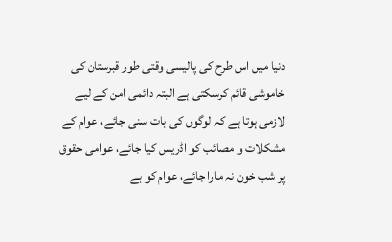دنیا میں اس طرح کی پالیسی وقتی طور قبرستان کی خاموشی قائم کرسکتی ہے البتہ دائمی امن کے لیے لازمی ہوتا ہے کہ لوگوں کی بات سنی جائے، عوام کے مشکلات و مصائب کو اڈریس کیا جائے، عوامی حقوق پر شب خون نہ مارا جائے، عوام کو بے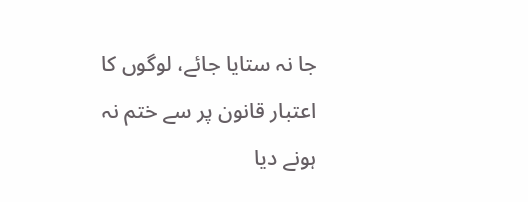جا نہ ستایا جائے، لوگوں کا اعتبار قانون پر سے ختم نہ ہونے دیا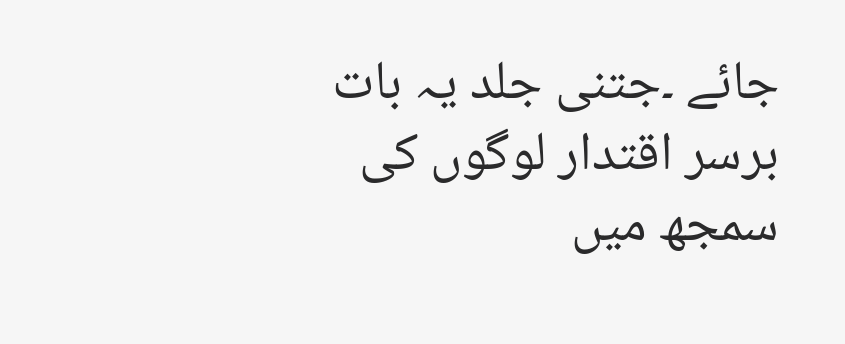جائے ۔جتنی جلد یہ بات برسر اقتدار لوگوں کی سمجھ میں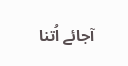آجائے اُتنا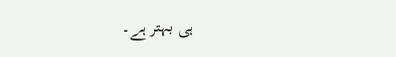ہی بہتر ہے۔